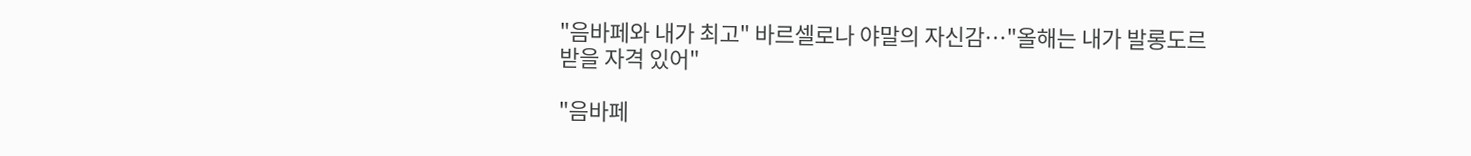"음바페와 내가 최고" 바르셀로나 야말의 자신감…"올해는 내가 발롱도르 받을 자격 있어"

"음바페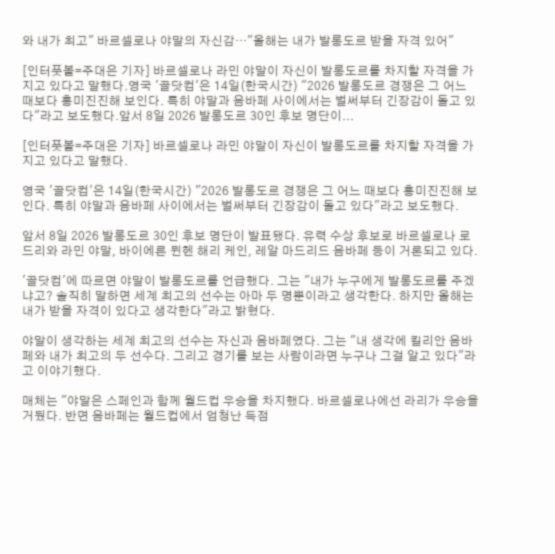와 내가 최고" 바르셀로나 야말의 자신감…"올해는 내가 발롱도르 받을 자격 있어"

[인터풋볼=주대은 기자] 바르셀로나 라민 야말이 자신이 발롱도르를 차지할 자격을 가지고 있다고 말했다.영국 '골닷컴'은 14일(한국시간) "2026 발롱도르 경쟁은 그 어느 때보다 흥미진진해 보인다. 특히 야말과 음바페 사이에서는 벌써부터 긴장감이 돌고 있다"라고 보도했다.앞서 8일 2026 발롱도르 30인 후보 명단이...

[인터풋볼=주대은 기자] 바르셀로나 라민 야말이 자신이 발롱도르를 차지할 자격을 가지고 있다고 말했다.

영국 '골닷컴'은 14일(한국시간) "2026 발롱도르 경쟁은 그 어느 때보다 흥미진진해 보인다. 특히 야말과 음바페 사이에서는 벌써부터 긴장감이 돌고 있다"라고 보도했다.

앞서 8일 2026 발롱도르 30인 후보 명단이 발표됐다. 유력 수상 후보로 바르셀로나 로드리와 라민 야말, 바이에른 뮌헨 해리 케인, 레알 마드리드 음바페 등이 거론되고 있다.

'골닷컴'에 따르면 야말이 발롱도르를 언급했다. 그는 "내가 누구에게 발롱도르를 주겠냐고? 솔직히 말하면 세계 최고의 선수는 아마 두 명뿐이라고 생각한다. 하지만 올해는 내가 받을 자격이 있다고 생각한다"라고 밝혔다.

야말이 생각하는 세계 최고의 선수는 자신과 음바페였다. 그는 "내 생각에 킬리안 음바페와 내가 최고의 두 선수다. 그리고 경기를 보는 사람이라면 누구나 그걸 알고 있다"라고 이야기했다.

매체는 "야말은 스페인과 함께 월드컵 우승을 차지했다. 바르셀로나에선 라리가 우승을 거뒀다. 반면 음바페는 월드컵에서 엄청난 득점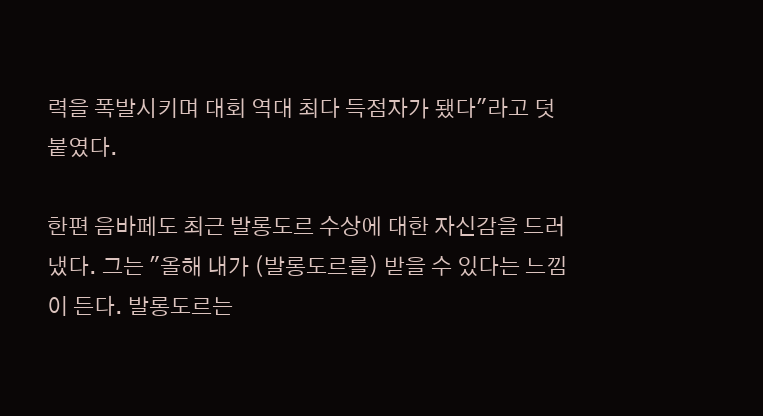력을 폭발시키며 대회 역대 최다 득점자가 됐다"라고 덧붙였다.

한편 음바페도 최근 발롱도르 수상에 대한 자신감을 드러냈다. 그는 "올해 내가 (발롱도르를) 받을 수 있다는 느낌이 든다. 발롱도르는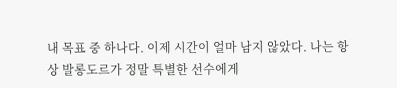내 목표 중 하나다. 이제 시간이 얼마 남지 않았다. 나는 항상 발롱도르가 정말 특별한 선수에게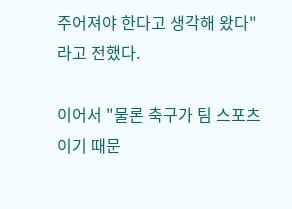주어져야 한다고 생각해 왔다"라고 전했다.

이어서 "물론 축구가 팀 스포츠이기 때문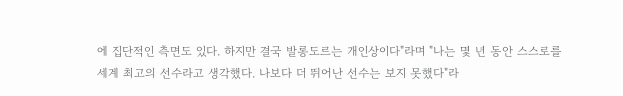에 집단적인 측면도 있다. 하지만 결국 발롱도르는 개인상이다"라며 "나는 몇 년 동안 스스로를 세계 최고의 선수라고 생각했다. 나보다 더 뛰어난 선수는 보지 못했다"라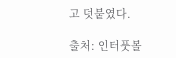고 덧붙였다.

출처: 인터풋볼